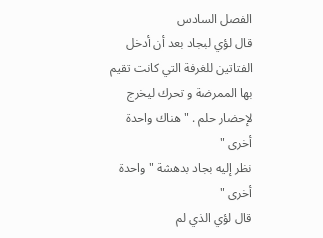الفصل السادس
قال لؤي لبجاد بعد أن أدخل الفتاتين للغرفة التي كانت تقيم بها الممرضة و تحرك ليخرج لإحضار حلم . " هناك واحدة أخرى "
نظر إليه بجاد بدهشة " واحدة أخرى "
قال لؤي الذي لم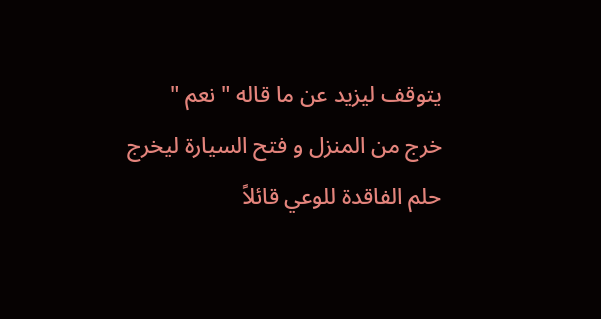يتوقف ليزيد عن ما قاله " نعم "
خرج من المنزل و فتح السيارة ليخرج حلم الفاقدة للوعي قائلاً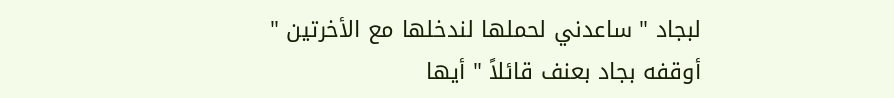لبجاد " ساعدني لحملها لندخلها مع الأخرتين "
أوقفه بجاد بعنف قائلاً " أيها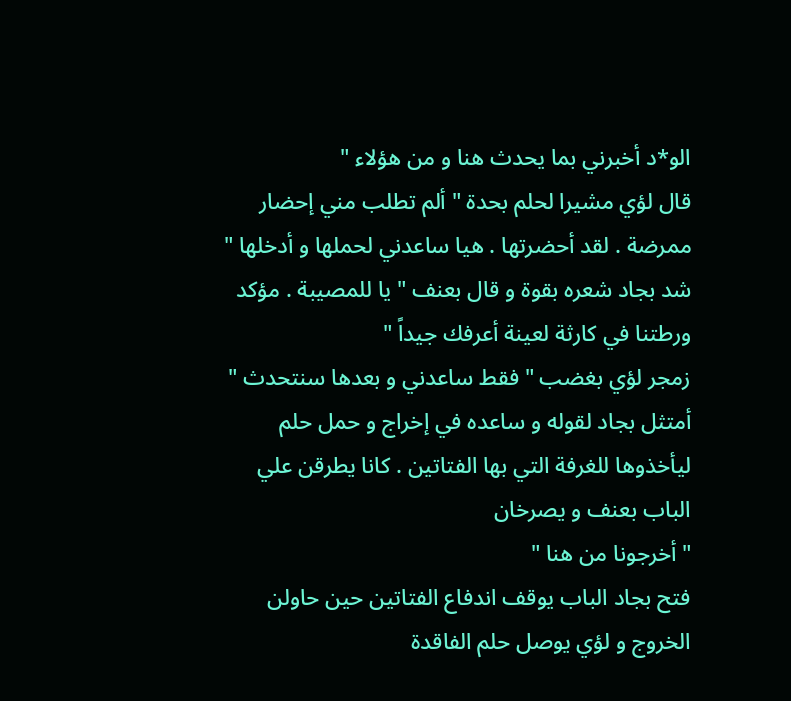الو*د أخبرني بما يحدث هنا و من هؤلاء "
قال لؤي مشيرا لحلم بحدة " ألم تطلب مني إحضار ممرضة . لقد أحضرتها . هيا ساعدني لحملها و أدخلها "
شد بجاد شعره بقوة و قال بعنف " يا للمصيبة . مؤكد ورطتنا في كارثة لعينة أعرفك جيداً "
زمجر لؤي بغضب " فقط ساعدني و بعدها سنتحدث "
أمتثل بجاد لقوله و ساعده في إخراج و حمل حلم ليأخذوها للغرفة التي بها الفتاتين . كانا يطرقن علي الباب بعنف و يصرخان
" أخرجونا من هنا "
فتح بجاد الباب يوقف اندفاع الفتاتين حين حاولن الخروج و لؤي يوصل حلم الفاقدة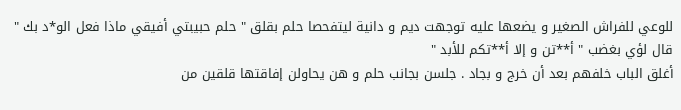للوعي للفراش الصغير و يضعها عليه توجهت ديم و دانية ليتفحصا حلم بقلق " حلم حبيبتي أفيقي ماذا فعل الو*د بك "
قال لؤي بغضب " أ**تن و إلا أ**تكم للأبد "
أغلق الباب خلفهم بعد أن خرج و بجاد . جلسن بجانب حلم و هن يحاولن إفاقتها قلقين من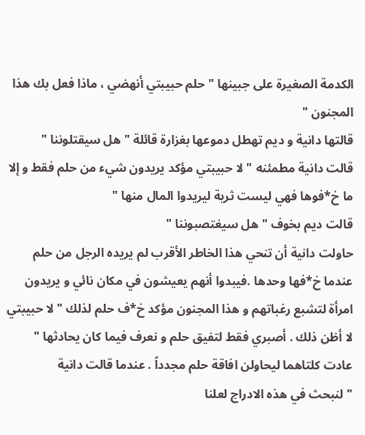الكدمة الصغيرة على جبينها " حلم حبيبتي أنهضي ، ماذا فعل بك هذا المجنون "
قالتها دانية و ديم تهطل دموعها بغزارة قائلة " هل سيقتلوننا "
قالت دانية مطمئنه " لا حبيبتي مؤكد يريدون شيء من حلم فقط و إلا ما خ*فوها فهي ليست ثرية ليريدوا المال منها "
قالت ديم بخوف " هل سيغتصبوننا "
حاولت دانية أن تنحي هذا الخاطر الأقرب لم يريده الرجل من حلم عندما خ*فها وحدها .فيبدوا أنهم يعيشون في مكان نائي و يريدون امرأة لتشبع رغباتهم و هذا المجنون مؤكد خ*ف حلم لذلك " لا حبيبتي لا أظن ذلك . أصبري فقط لتفيق حلم و نعرف فيما كان يحادثها "
عادت كلتاهما ليحاولن افاقة حلم مجدداً . عندما قالت دانية
" لنبحث في هذه الادراج لعلنا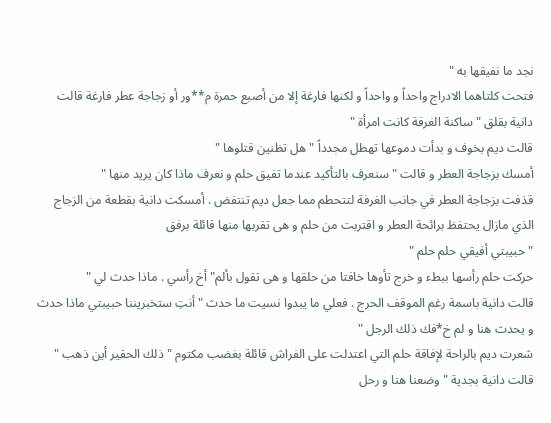نجد ما نفيقها به "
فتحت كلتاهما الادراج واحداً و واحداً و لكنها فارغة إلا من أصبع حمرة م**ور أو زجاجة عطر فارغة قالت دانية بقلق " ساكنة الغرفة كانت امرأة "
قالت ديم بخوف و بدأت دموعها تهطل مجدداً " هل تظنين قتلوها "
أمسك بزجاجة العطر و قالت " سنعرف بالتأكيد عندما تفيق حلم و نعرف ماذا كان يريد منها "
قذفت بزجاجة العطر في جانب الغرفة لتتحطم مما جعل ديم تنتفض . أمسكت دانية بقطعة من الزجاج الذي مازال يحتفظ برائحة العطر و اقتربت من حلم و هى تقربها منها قائلة برفق
" حبيبتي أفيقي حلم حلم "
حركت حلم رأسها ببطء و خرج تأوها خافتا من حلقها و هى تقول بألم" أخ رأسي . ماذا حدث لي "
قالت دانية باسمة رغم الموقف الحرج . فعلي ما يبدوا نسيت ما حدث " أنتِ ستخبريننا حبيبتي ماذا حدث و يحدث هنا و لم خ*فك ذلك الرجل "
شعرت ديم بالراحة لإفاقة حلم التي اعتدلت على الفراش قائلة بغضب مكتوم " ذلك الحقير أين ذهب "
قالت دانية بجدية " وضعنا هنا و رحل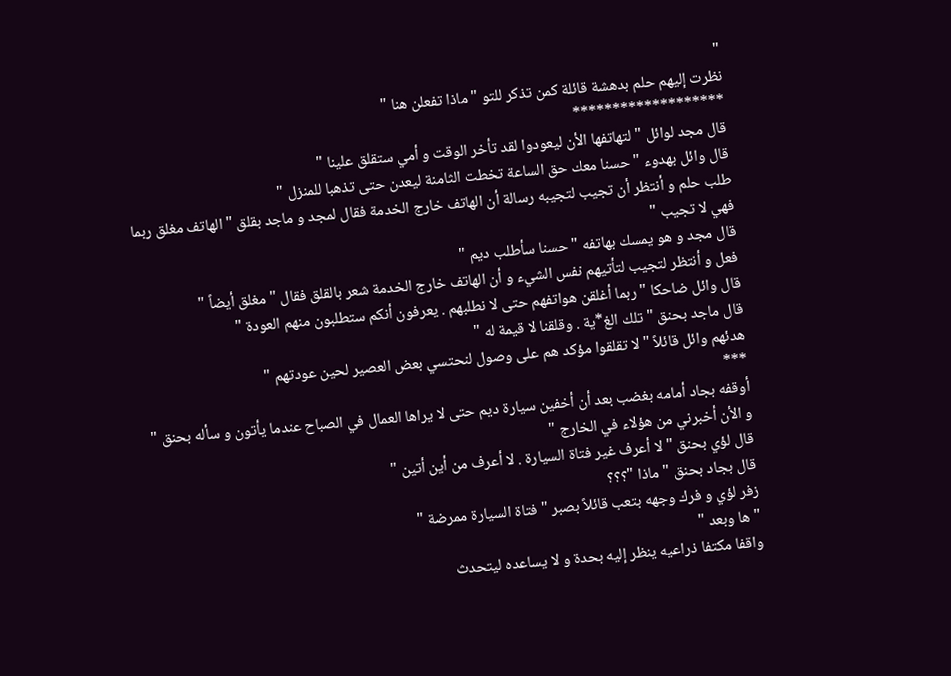"
نظرت إليهم حلم بدهشة قائلة كمن تذكر للتو " ماذا تفعلن هنا "
*******************
قال مجد لوائل " لتهاتفها الأن ليعودوا لقد تأخر الوقت و أمي ستقلق علينا "
قال وائل بهدوء " حسنا معك حق الساعة تخطت الثامنة ليعدن حتى تذهبا للمنزل "
طلب حلم و أنتظر أن تجيب لتجيبه رسالة أن الهاتف خارج الخدمة فقال لمجد و ماجد بقلق " الهاتف مغلق ربما فهي لا تجيب "
قال مجد و هو يمسك بهاتفه " حسنا سأطلب ديم "
فعل و أنتظر لتجيب لتأتيهم نفس الشيء و أن الهاتف خارج الخدمة شعر بالقلق فقال " مغلق أيضاً "
قال وائل ضاحكا " ربما أغلقن هواتفهم حتى لا نطلبهم . يعرفون أنكم ستطلبون منهم العودة "
قال ماجد بحنق " تلك الغ*ية . وقلقنا لا قيمة له "
هدئهم وائل قائلاً " لا تقلقوا مؤكد هم على وصول لنحتسي بعض العصير لحين عودتهم "
***
أوقفه بجاد أمامه بغضب بعد أن أخفين سيارة ديم حتى لا يراها العمال في الصباح عندما يأتون و سأله بحنق " و الأن أخبرني من هؤلاء في الخارج "
قال لؤي بحنق " لا أعرف غير فتاة السيارة . لا أعرف من أين أتين "
قال بجاد بحنق " ماذا "؟؟؟
زفر لؤي و فرك وجهه بتعب قائلاً بصبر " فتاة السيارة ممرضة "
" ها وبعد "
واقفا مكتفا ذراعيه ينظر إليه بحدة و لا يساعده ليتحدث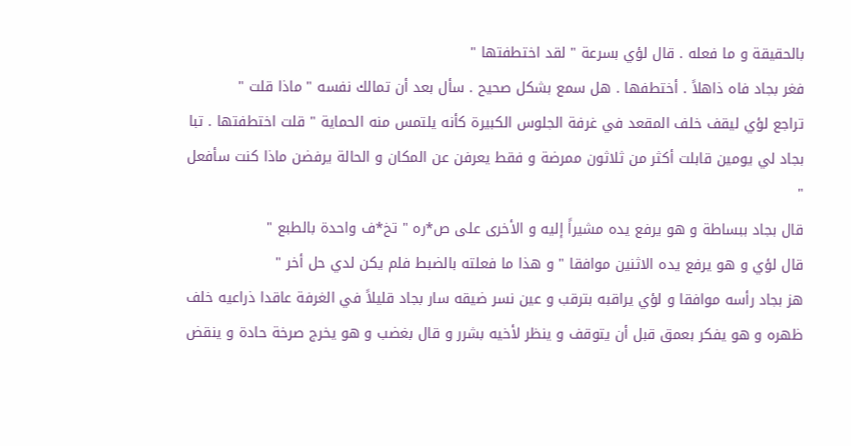بالحقيقة و ما فعله . قال لؤي بسرعة " لقد اختطفتها "
فغر بجاد فاه ذاهلاً . أختطفها . هل سمع بشكل صحيح . سأل بعد أن تمالك نفسه " ماذا قلت "
تراجع لؤي ليقف خلف المقعد في غرفة الجلوس الكبيرة كأنه يلتمس منه الحماية " قلت اختطفتها . تبا بجاد لي يومين قابلت أكثر من ثلاثون ممرضة و فقط يعرفن عن المكان و الحالة يرفضن ماذا كنت سأفعل "
قال بجاد ببساطة و هو يرفع يده مشيراً إليه و الأخرى على ص*ره " تخ*ف واحدة بالطبع "
قال لؤي و هو يرفع يده الاثنين موافقا " و هذا ما فعلته بالضبط فلم يكن لدي حل أخر "
هز بجاد رأسه موافقا و لؤي يراقبه بترقب و عين نسر ضيقه سار بجاد قليلاً في الغرفة عاقدا ذراعيه خلف ظهره و هو يفكر بعمق قبل أن يتوقف و ينظر لأخيه بشرر و قال بغضب و هو يخرج صرخة حادة و ينقض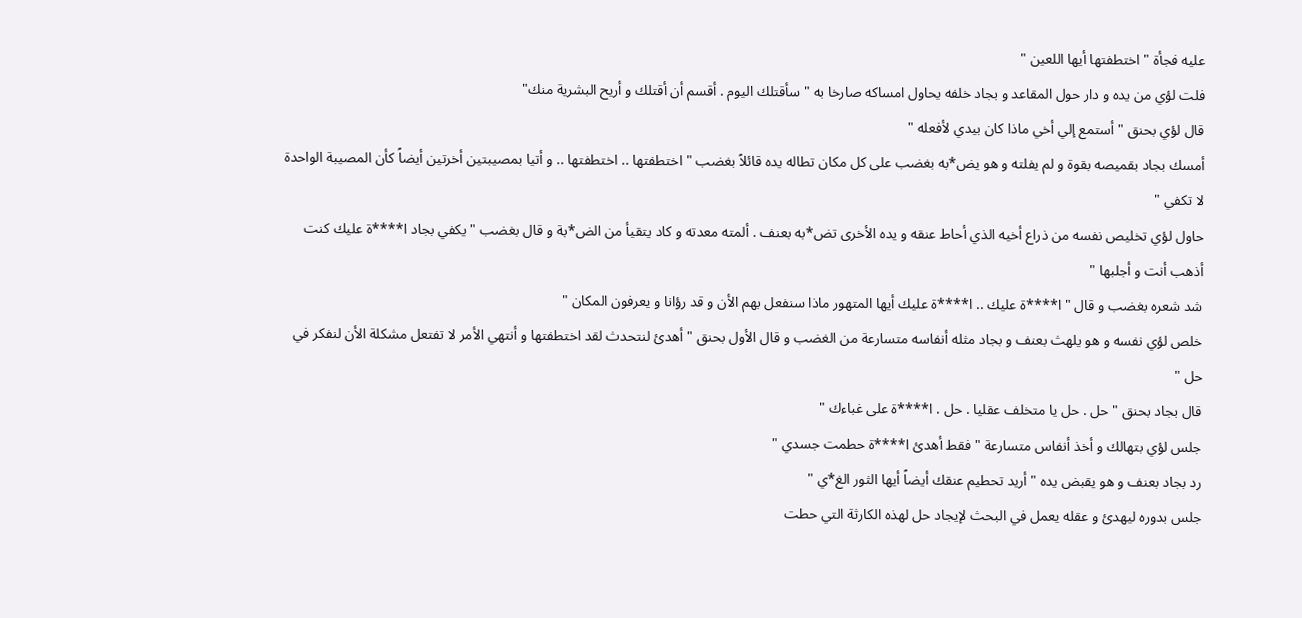عليه فجأة " اختطفتها أيها اللعين "
فلت لؤي من يده و دار حول المقاعد و بجاد خلفه يحاول امساكه صارخا به " سأقتلك اليوم . أقسم أن أقتلك و أريح البشرية منك"
قال لؤي بحنق " أستمع إلي أخي ماذا كان بيدي لأفعله "
أمسك بجاد بقميصه بقوة و لم يفلته و هو يض*به بغضب على كل مكان تطاله يده قائلاً بغضب " اختطفتها .. اختطفتها .. و أتيا بمصيبتين أخرتين أيضاً كأن المصيبة الواحدة لا تكفي "
حاول لؤي تخليص نفسه من ذراع أخيه الذي أحاط عنقه و يده الأخرى تض*به بعنف . ألمته معدته و كاد يتقيأ من الض*بة و قال بغضب " يكفي بجاد ا****ة عليك كنت أذهب أنت و أجلبها "
شد شعره بغضب و قال " ا****ة عليك .. ا****ة عليك أيها المتهور ماذا سنفعل بهم الأن و قد رؤانا و يعرفون المكان "
خلص لؤي نفسه و هو يلهث بعنف و بجاد مثله أنفاسه متسارعة من الغضب و قال الأول بحنق " أهدئ لنتحدث لقد اختطفتها و أنتهي الأمر لا تفتعل مشكلة الأن لنفكر في حل "
قال بجاد بحنق " حل . حل يا متخلف عقليا . حل . ا****ة على غباءك "
جلس لؤي بتهالك و أخذ أنفاس متسارعة " فقط أهدئ ا****ة حطمت جسدي "
رد بجاد بعنف و هو يقبض يده " أريد تحطيم عنقك أيضاً أيها الثور الغ*ي "
جلس بدوره ليهدئ و عقله يعمل في البحث لإيجاد حل لهذه الكارثة التي حطت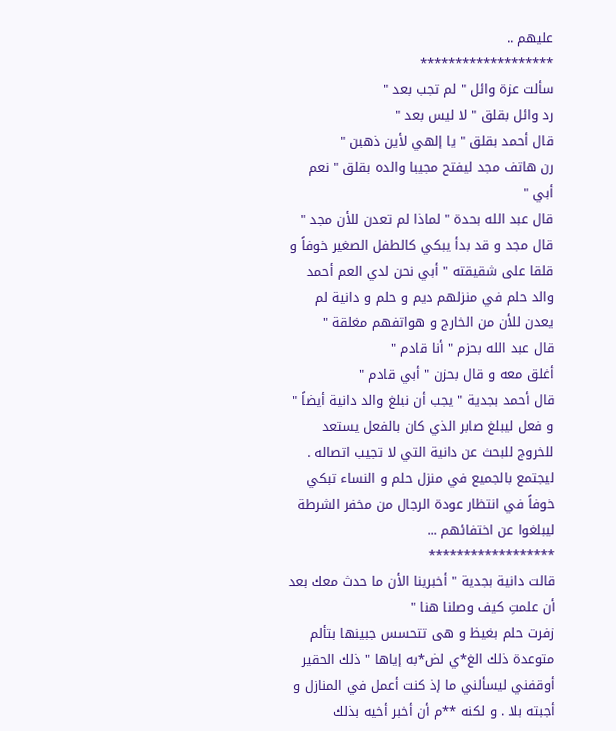عليهم ..
*******************
سألت عزة وائل " لم تجب بعد "
رد وائل بقلق " لا ليس بعد "
قال أحمد بقلق " يا إلهي لأين ذهبن "
رن هاتف مجد ليفتح مجيبا والده بقلق " نعم أبي "
قال عبد الله بحدة " لماذا لم تعدن للأن مجد "
قال مجد و قد بدأ يبكي كالطفل الصغير خوفاً و قلقا على شقيقته " أبي نحن لدي العم أحمد والد حلم في منزلهم ديم و حلم و دانية لم يعدن للأن من الخارج و هواتفهم مغلقة "
قال عبد الله بحزم " أنا قادم "
أغلق معه و قال بحزن " أبي قادم "
قال أحمد بجدية " يجب أن نبلغ والد دانية أيضاً "
و فعل ليبلغ صابر الذي كان بالفعل يستعد للخروج للبحث عن دانية التي لا تجيب اتصاله . ليجتمع بالجميع في منزل حلم و النساء تبكي خوفاً في انتظار عودة الرجال من مخفر الشرطة ليبلغوا عن اختفائهم ...
******************
قالت دانية بجدية " أخبرينا الأن ما حدث معك بعد أن علمتِ كيف وصلنا هنا "
زفرت حلم بغيظ و هى تتحسس جبينها بتألم متوعدة ذلك الغ*ي لض*به إياها " ذلك الحقير أوقفني ليسألني ما إذ كنت أعمل في المنازل و أجبته بلا . و لكنه **م أن أخبر أخيه بذلك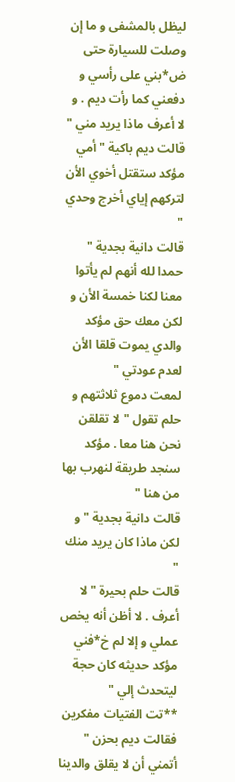ليظل بالمشفى و ما إن وصلت للسيارة حتى ض*بني على رأسي و دفعني كما رأت ديم . و لا أعرف ماذا يريد مني "
قالت ديم باكية " أمي مؤكد ستقتل أخوي الأن لتركهم إياي أخرج وحدي "
قالت دانية بجدية " حمدا لله أنهم لم يأتوا معنا لكنا خمسة الأن و لكن معك حق مؤكد والدي يموت قلقا الأن لعدم عودتي "
لمعت دموع ثلاثتهم و حلم تقول " لا تقلقن نحن هنا معا . مؤكد سنجد طريقة لنهرب بها من هنا "
قالت دانية بجدية " و لكن ماذا كان يريد منك "
قالت حلم بحيرة " لا أعرف . لا أظن أنه يخص عملي و إلا لم خ*فني مؤكد حديثه كان حجة ليتحدث إلي "
**تت الفتيات مفكرين فقالت ديم بحزن " أتمني أن لا يقلق والدينا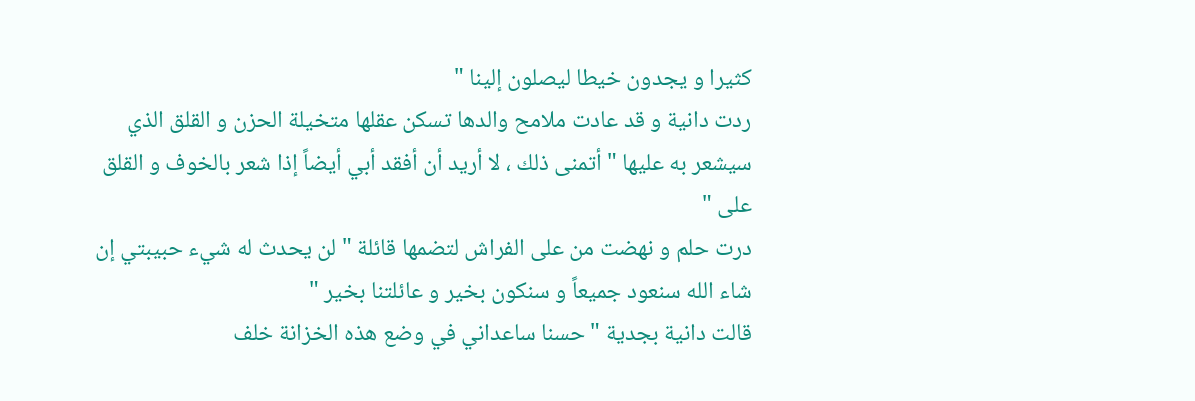كثيرا و يجدون خيطا ليصلون إلينا "
ردت دانية و قد عادت ملامح والدها تسكن عقلها متخيلة الحزن و القلق الذي سيشعر به عليها " أتمنى ذلك ، لا أريد أن أفقد أبي أيضاً إذا شعر بالخوف و القلق على "
درت حلم و نهضت من على الفراش لتضمها قائلة " لن يحدث له شيء حبيبتي إن شاء الله سنعود جميعاً و سنكون بخير و عائلتنا بخير "
قالت دانية بجدية " حسنا ساعداني في وضع هذه الخزانة خلف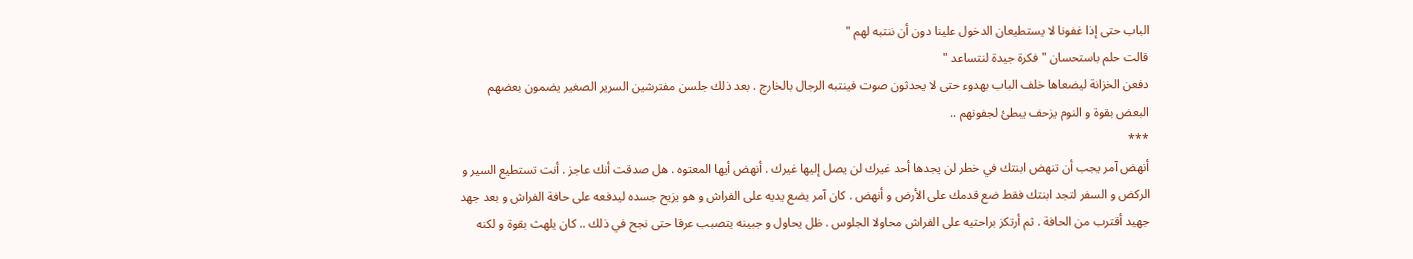الباب حتى إذا غفونا لا يستطيعان الدخول علينا دون أن ننتبه لهم "
قالت حلم باستحسان " فكرة جيدة لنتساعد "
دفعن الخزانة ليضعاها خلف الباب بهدوء حتى لا يحدثون صوت فينتبه الرجال بالخارج . بعد ذلك جلسن مفترشين السرير الصغير يضمون بعضهم البعض بقوة و النوم يزحف يبطئ لجفونهم ..
***
أنهض آمر يجب أن تنهض ابنتك في خطر لن يجدها أحد غيرك لن يصل إليها غيرك . أنهض أيها المعتوه . هل صدقت أنك عاجز . أنت تستطيع السير و الركض و السفر لتجد ابنتك فقط ضع قدمك على الأرض و أنهض . كان آمر يضع يديه على الفراش و هو يزيح جسده ليدفعه على حافة الفراش و بعد جهد جهيد أقترب من الحافة . ثم أرتكز براحتيه على الفراش محاولا الجلوس . ظل يحاول و جبينه يتصبب عرقا حتى نجح في ذلك .. كان يلهث بقوة و لكنه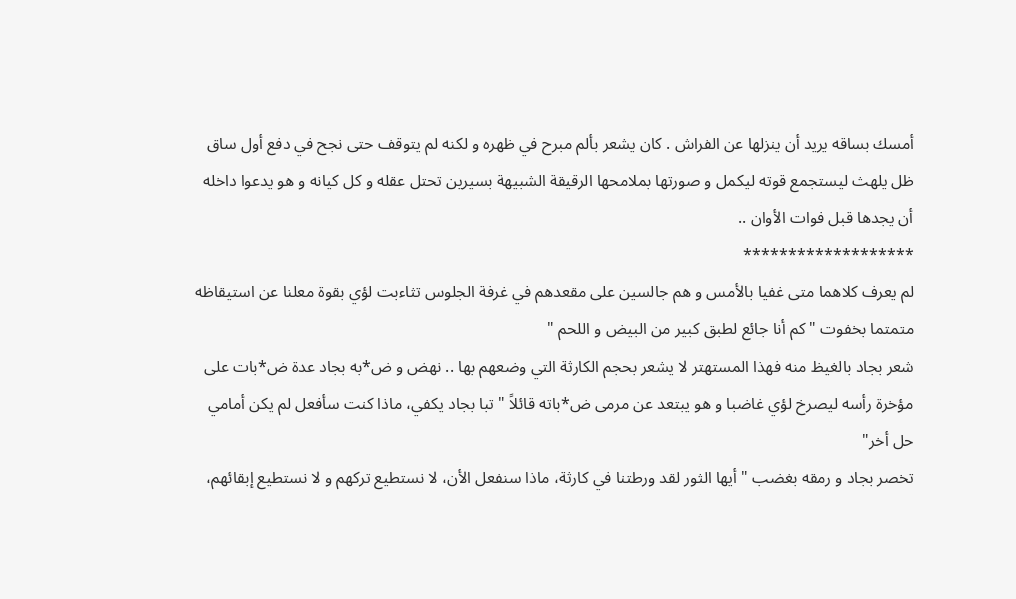أمسك بساقه يريد أن ينزلها عن الفراش . كان يشعر بألم مبرح في ظهره و لكنه لم يتوقف حتى نجح في دفع أول ساق ظل يلهث ليستجمع قوته ليكمل و صورتها بملامحها الرقيقة الشبيهة بسيرين تحتل عقله و كل كيانه و هو يدعوا داخله أن يجدها قبل فوات الأوان ..
*******************
لم يعرف كلاهما متى غفيا بالأمس و هم جالسين على مقعدهم في غرفة الجلوس تثاءبت لؤي بقوة معلنا عن استيقاظه متمتما بخفوت " كم أنا جائع لطبق كبير من البيض و اللحم "
شعر بجاد بالغيظ منه فهذا المستهتر لا يشعر بحجم الكارثة التي وضعهم بها .. نهض و ض*به بجاد عدة ض*بات على مؤخرة رأسه ليصرخ لؤي غاضبا و هو يبتعد عن مرمى ض*باته قائلاً " تبا بجاد يكفي، ماذا كنت سأفعل لم يكن أمامي حل أخر"
تخصر بجاد و رمقه بغضب " أيها الثور لقد ورطتنا في كارثة، ماذا سنفعل الأن، لا نستطيع تركهم و لا نستطيع إبقائهم،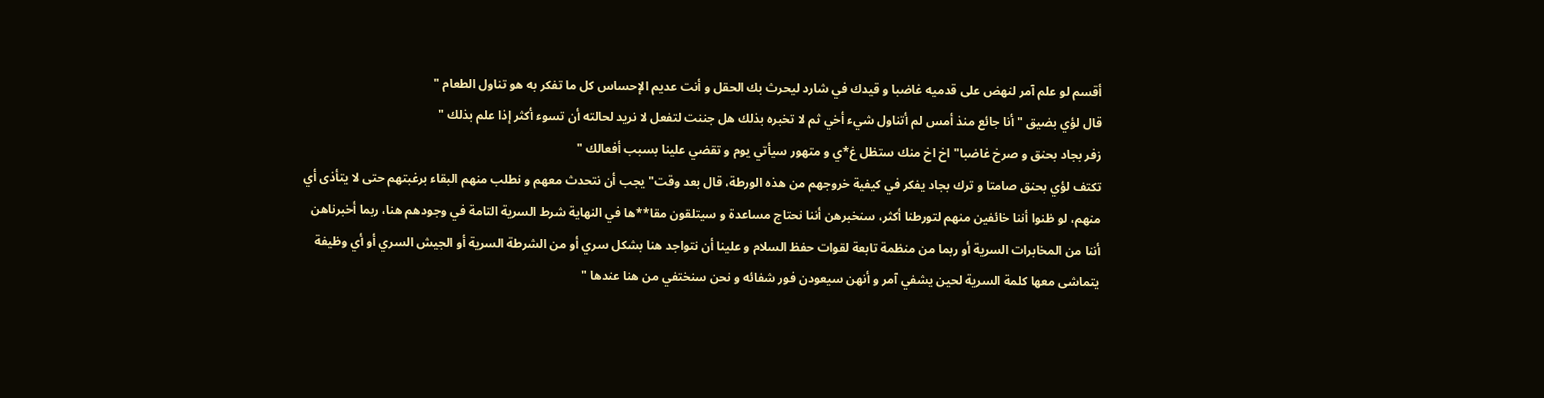أقسم لو علم آمر لنهض على قدميه غاضبا و قيدك في شارد ليحرث بك الحقل و أنت عديم الإحساس كل ما تفكر به هو تناول الطعام "
قال لؤي بضيق " أنا جائع منذ أمس لم أتناول شيء أخي ثم لا تخبره بذلك هل جننت لتفعل لا نريد لحالته أن تسوء أكثر إذا علم بذلك "
زفر بجاد بحنق و صرخ غاضبا" اخ اخ منك ستظل غ*ي و متهور سيأتي يوم و تقضي علينا بسبب أفعالك "
تكتف لؤي بحنق صامتا و ترك بجاد يفكر في كيفية خروجهم من هذه الورطة، قال بعد وقت" يجب أن نتحدث معهم و نطلب منهم البقاء برغبتهم حتى لا يتأذى أي منهم، لو ظنوا أننا خائفين منهم لتورطنا أكثر، سنخبرهن أننا نحتاج مساعدة و سيتلقون مقا**ها في النهاية شرط السرية التامة في وجودهم هنا، ربما أخبرناهن أننا من المخابرات السرية أو ربما من منظمة تابعة لقوات حفظ السلام و علينا أن نتواجد هنا بشكل سري أو من الشرطة السرية أو الجيش السري أو أي وظيفة يتماشى معها كلمة السرية لحين يشفي آمر و أنهن سيعودن فور شفائه و نحن سنختفي من هنا عندها "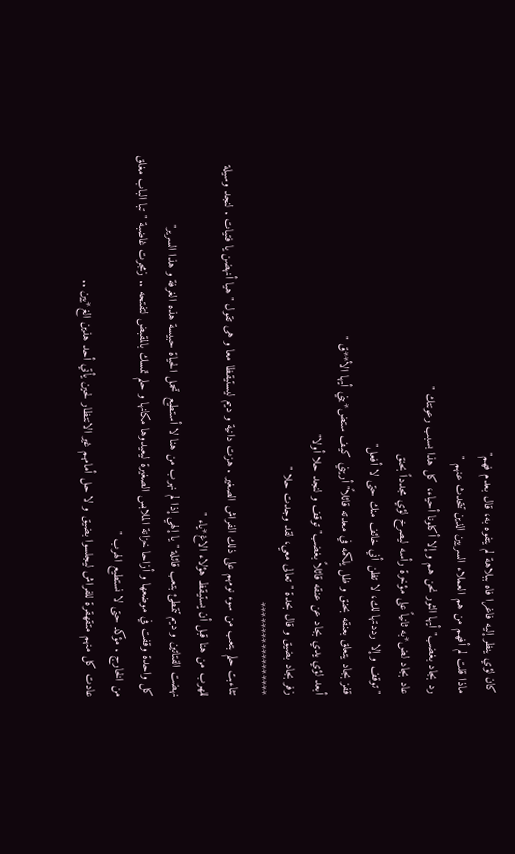كان لؤي ينظر إليه فاغرا فاه ببلاهة لم يتفوه به، قال بعدم فهم"
ماذا قلت لم أفهم من هم العملاء السريين الذين تتحدث عنهم "
رد بجاد بغضب" أيها الثور نحن هم و إلا أكلونا أحياء، كل هذا بسبب رعونتك "
عاد بجاد لض*به ثانياً على مؤخرة رأسه ليصرخ لؤي مجدداً بحنق
" توقف و إلا رددتها لك، لا تظن أني خائف منك حتى لا أفعل"
قفز بجاد يتعلق بعنقه بحنق و ظل يلكمه في معدته قائلاً" أريني كيف ستض*بني أيها الأ**ق "
أبعد لؤي يدي بجاد عن عنقه قائلاً بغضب" توقف و لنجد حلا أولا"
زفر بجاد بضيق و قال بحدة " تعالى معي، لقد وجدت حلا "
******************
تثاءبت حلم بتعب من سوء نومهم على ذلك الفراش الصغير . هزت دانية و ديم ليستيقظا معا و هى تقول " هيا أنهضن يا فتيات . لنجد وسيلة للهرب من هنا قبل أن يستيقظ هؤلاء الاغ*ياء "
نهضت الفتاتين و ديم تتمطئ بتعب قائلة " يا إلهي إذا لم نهرب من هنا لا أستطيع تحمل الحياة حبيسة هذه الغرفة و هذا السرير"
كل واحدة وقفت في موضعها و أزاحا خزانة الملابس الصغيرة ليعيدوها مكانها و حلم تمسك بالمقبض لتفتحه .. زمجرت غاضبة " تبا الباب مغلق من الخارج . مؤكد حتى لا نستطيع الهرب "
عادت كل منهم متقهقرة للفراش ليجلسوا بضيق و لا حل أمامهم غير الانتظار لحين يأتي أحد هذين الغ*يين ..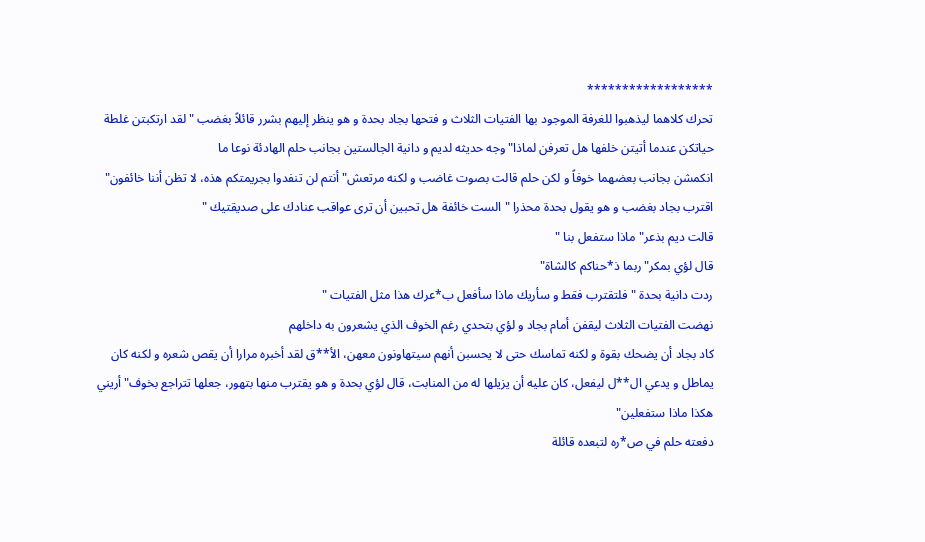******************
تحرك كلاهما ليذهبوا للغرفة الموجود بها الفتيات الثلاث و فتحها بجاد بحدة و هو ينظر إليهم بشرر قائلاً بغضب " لقد ارتكبتن غلطة حياتكن عندما أتيتن خلفها هل تعرفن لماذا" وجه حديثه لديم و دانية الجالستين بجانب حلم الهادئة نوعا ما
انكمشن بجانب بعضهما خوفاً و لكن حلم قالت بصوت غاضب و لكنه مرتعش" أنتم لن تنفدوا بجريمتكم هذه، لا تظن أننا خائفون"
اقترب بجاد بغضب و هو يقول بحدة محذرا " الست خائفة هل تحبين أن ترى عواقب عنادك على صديقتيك "
قالت ديم بذعر" ماذا ستفعل بنا "
قال لؤي بمكر" ربما ذ*حناكم كالشاة"
ردت دانية بحدة " فلتقترب فقط و سأريك ماذا سأفعل ب*عرك هذا مثل الفتيات "
نهضت الفتيات الثلاث ليقفن أمام بجاد و لؤي بتحدي رغم الخوف الذي يشعرون به داخلهم
كاد بجاد أن يضحك بقوة و لكنه تماسك حتى لا يحسبن أنهم سيتهاونون معهن، الأ**ق لقد أخبره مرارا أن يقص شعره و لكنه كان يماطل و يدعي ال**ل ليفعل، كان عليه أن يزيلها له من المنابت، قال لؤي بحدة و هو يقترب منها بتهور، جعلها تتراجع بخوف" أريني هكذا ماذا ستفعلين"
دفعته حلم في ص*ره لتبعده قائلة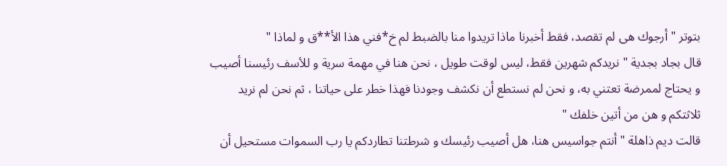بتوتر " أرجوك هى لم تقصد، فقط أخبرنا ماذا تريدوا منا بالضبط لم خ*فني هذا الأ**ق و لماذا "
قال بجاد بجدية " نريدكم شهرين فقط، ليس لوقت طويل ، نحن هنا في مهمة سرية و للأسف رئيسنا أصيب و يحتاج لممرضة تعتني به، و نحن لم نستطع أن نكشف وجودنا فهذا خطر على حياتنا ، ثم نحن لم نريد ثلاثتكم و هن من أتين خلفك "
قالت ديم ذاهلة " أنتم جواسيس هنا، هل أصيب رئيسك و شرطتنا تطاردكم يا رب السموات مستحيل أن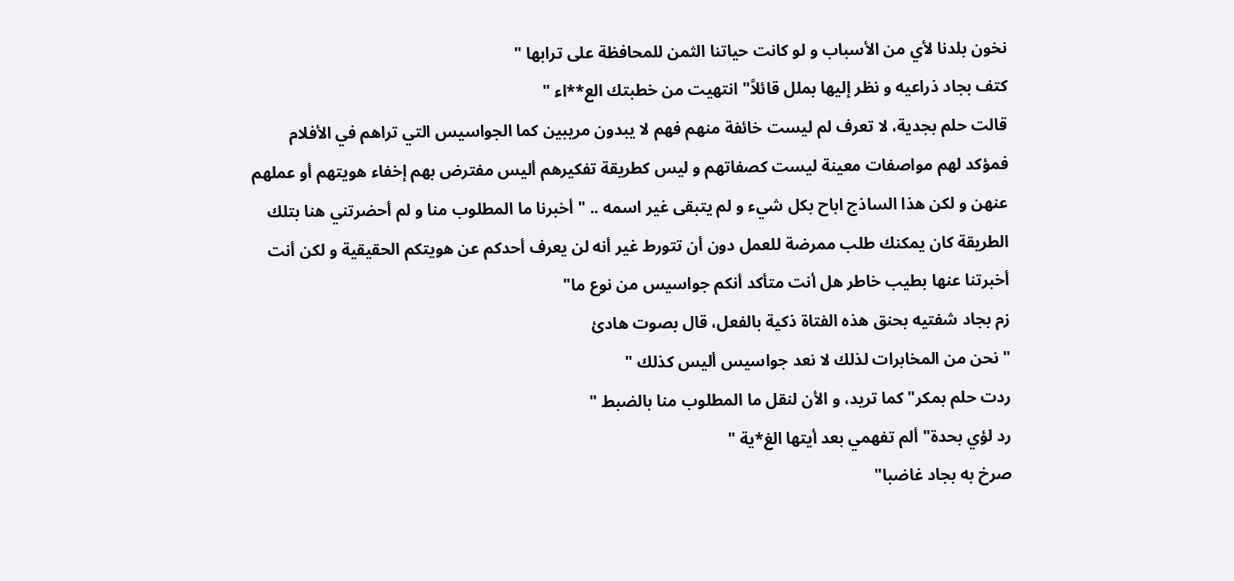نخون بلدنا لأي من الأسباب و لو كانت حياتنا الثمن للمحافظة على ترابها "
كتف بجاد ذراعيه و نظر إليها بملل قائلاً" انتهيت من خطبتك الع**اء "
قالت حلم بجدية، لا تعرف لم ليست خائفة منهم فهم لا يبدون مريبين كما الجواسيس التي تراهم في الأفلام فمؤكد لهم مواصفات معينة ليست كصفاتهم و ليس كطريقة تفكيرهم أليس مفترض بهم إخفاء هويتهم أو عملهم عنهن و لكن هذا الساذج اباح بكل شيء و لم يتبقى غير اسمه .. " أخبرنا ما المطلوب منا و لم أحضرتني هنا بتلك الطريقة كان يمكنك طلب ممرضة للعمل دون أن تتورط غير أنه لن يعرف أحدكم عن هويتكم الحقيقية و لكن أنت أخبرتنا عنها بطيب خاطر هل أنت متأكد أنكم جواسيس من نوع ما"
زم بجاد شفتيه بحنق هذه الفتاة ذكية بالفعل، قال بصوت هادئ
" نحن من المخابرات لذلك لا نعد جواسيس أليس كذلك "
ردت حلم بمكر" كما تريد، و الأن لنقل ما المطلوب منا بالضبط "
رد لؤي بحدة" ألم تفهمي بعد أيتها الغ*ية "
صرخ به بجاد غاضبا"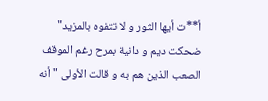أ**ت أيها الثور و لا تتفوه بالمزيد"
ضحكت ديم و دانية بمرح رغم الموقف الصعب الذين هم به و قالت الأولى " أنه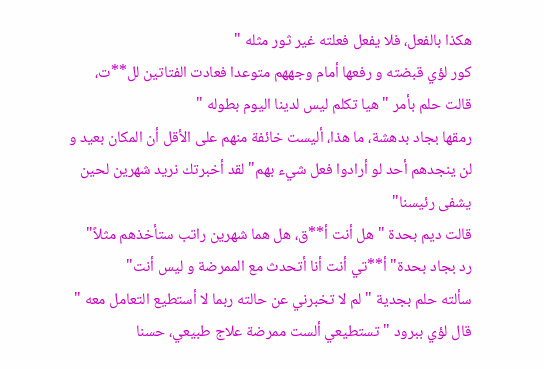هكذا بالفعل، فلا يفعل فعلته غير ثور مثله "
كور لؤي قبضته و رفعها أمام وجههم متوعدا فعادت الفتاتين لل**ت، قالت حلم بأمر " هيا تكلم ليس لدينا اليوم بطوله "
رمقها بجاد بدهشة، ما هذا، أليست خائفة منهم على الأقل أن المكان بعيد و لن ينجدهم أحد لو أرادوا فعل شيء بهم" لقد أخبرتك نريد شهرين لحين يشفى رئيسنا"
قالت ديم بحدة " هل أنت أ**ق، هل هما شهرين راتب ستأخذهم مثلاً"
رد بجاد بحدة" أ**تي أنت أنا أتحدث مع الممرضة و ليس أنت"
سألته حلم بجدية " لم لا تخبرني عن حالته ربما لا أستطيع التعامل معه "
قال لؤي ببرود " تستطيعي ألست ممرضة علاج طبيعي، حسنا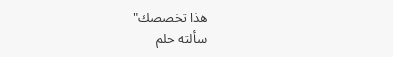هذا تخصصك"
سألته حلم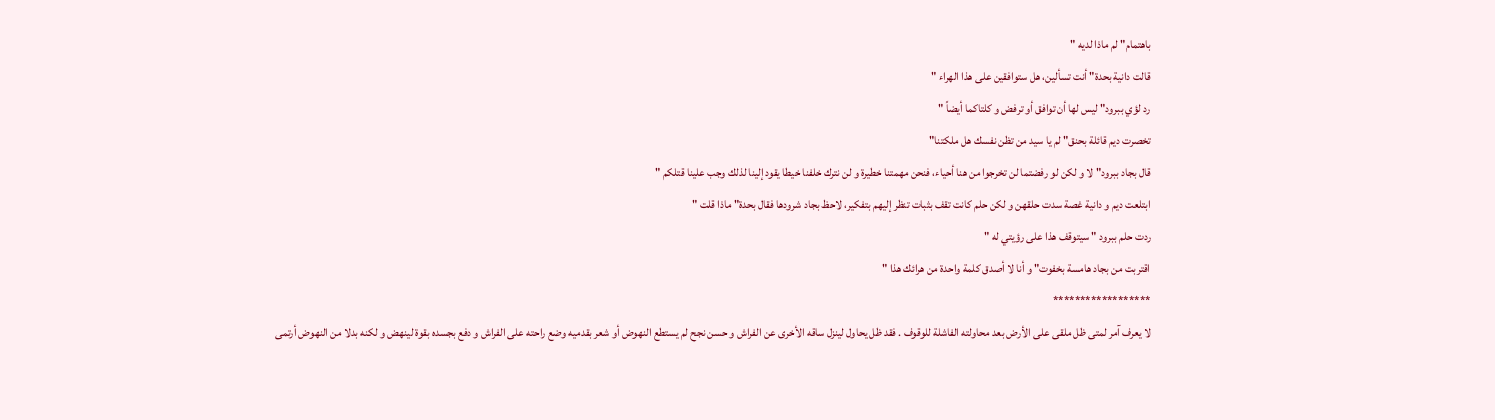باهتمام" لم ماذا لديه "
قالت دانية بحدة" أنت تسألين، هل ستوافقين على هذا الهراء "
رد لؤي ببرود" ليس لها أن توافق أو ترفض و كلتاكما أيضاً "
تخصرت ديم قائلة بحنق" لم يا سيد من تظن نفسك هل ملكتنا"
قال بجاد ببرود" لا و لكن لو رفضتما لن تخرجوا من هنا أحياء، فنحن مهمتنا خطيرة و لن نترك خلفنا خيطا يقود إلينا لذلك وجب علينا قتلكم "
ابتلعت ديم و دانية غصة سدت حلقهن و لكن حلم كانت تقف بثبات تنظر إليهم بتفكير، لاحظ بجاد شرودها فقال بحدة" ماذا قلت "
ردت حلم ببرود " سيتوقف هذا على رؤيتي له "
اقتربت من بجاد هامسة بخفوت" و أنا لا أصدق كلمة واحدة من هرائك هذا "
******************
لا يعرف آمر لمتى ظل ملقى على الأرض بعد محاولته الفاشلة للوقوف . فقد ظل يحاول لينزل ساقه الأخرى عن الفراش و حسن نجح لم يستطع النهوض أو شعر بقدميه وضع راحته على الفراش و دفع بجسده بقوة لينهض و لكنه بدلا من النهوض أرتمى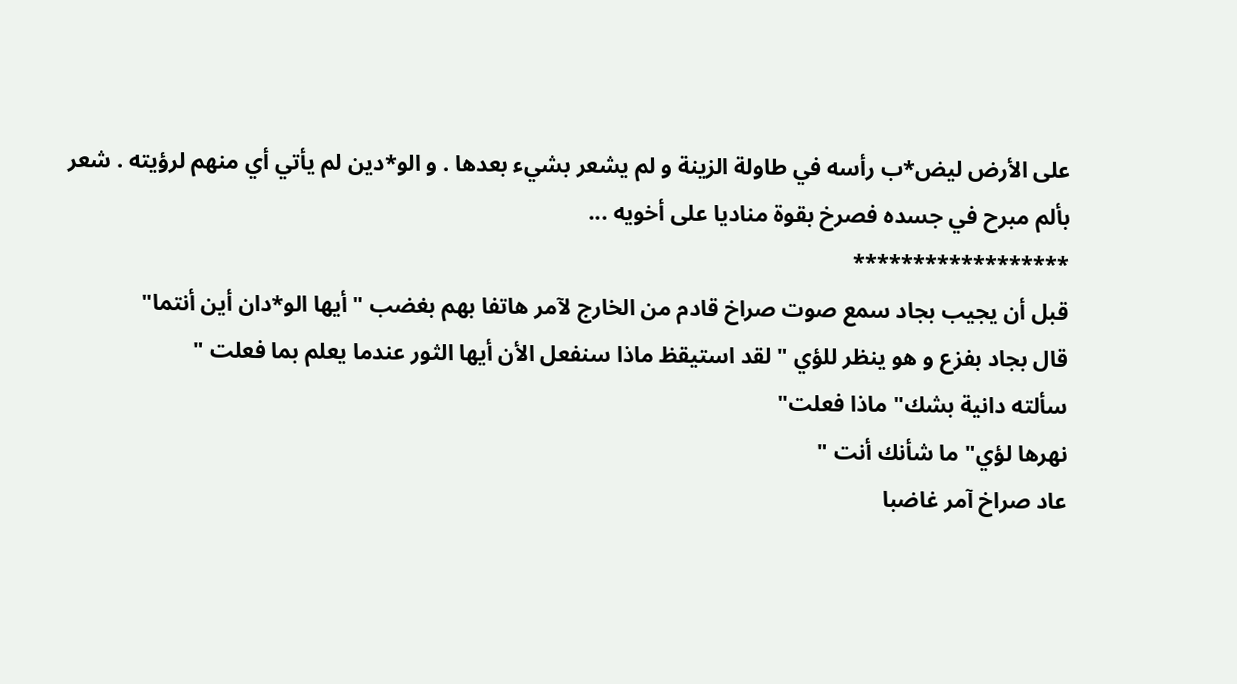على الأرض ليض*ب رأسه في طاولة الزينة و لم يشعر بشيء بعدها . و الو*دين لم يأتي أي منهم لرؤيته . شعر بألم مبرح في جسده فصرخ بقوة مناديا على أخويه ...
******************
قبل أن يجيب بجاد سمع صوت صراخ قادم من الخارج لآمر هاتفا بهم بغضب " أيها الو*دان أين أنتما"
قال بجاد بفزع و هو ينظر للؤي " لقد استيقظ ماذا سنفعل الأن أيها الثور عندما يعلم بما فعلت "
سألته دانية بشك" ماذا فعلت"
نهرها لؤي" ما شأنك أنت "
عاد صراخ آمر غاضبا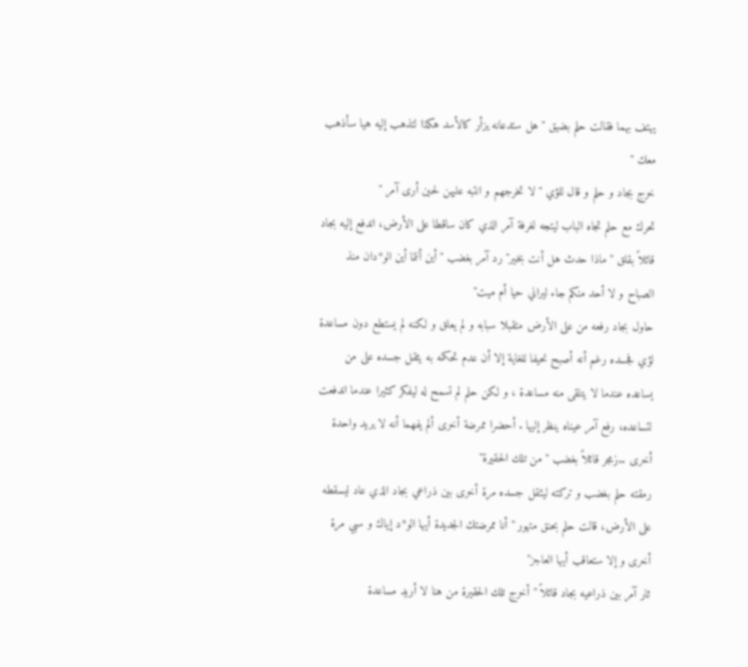يهتف بهما فقالت حلم بضيق " هل ستدعانه يزأر كالأسد هكذا لتذهب إليه هيا سأذهب معك "
خرج بجاد و حلم و قال للؤي " لا تخرجهم و انتبه عليهن لحين أرى آمر "
تحرك مع حلم تجاه الباب ليتجه لغرفة آمر الذي كان ساقطا على الأرض، اندفع إليه بجاد قائلاً بقلق " ماذا حدث هل أنت بخير" رد آمر بغضب " أين أنتما أين الو*دان منذ الصباح و لا أحد منكم جاء ليراني حيا أم ميت"
حاول بجاد رفعه من على الأرض متقبلا سبابه و لم يعلق و لكنه لم يستطع دون مساعدة لؤي فجسده رغم أنه أصبح نحيفا للغاية إلا أن عدم تحكمه به يثقل جسده على من يساعده عندما لا يتلقى منه مساعدة ، و لكن حلم لم تسمح له ليفكر كثيرا عندما اندفعت لتساعده، رفع آمر عيناه ينظر إليها . أحضرا ممرضة أخرى ألم يفهما أنه لا يريد واحدة أخرى ..زمجر قائلاً بغضب " من تلك الحقيرة"
رمقته حلم بغضب و تركته ليثقل جسده مرة أخرى بين ذراعي بجاد الذي عاد ليسقطه على الأرض، قالت حلم بحنق متهور " أنا ممرضتك الجديدة أيها الو*د إياك و سبي مرة أخرى و إلا ستعاقب أيها العاجز"
ثار آمر بين ذراعيه بجاد قائلاً " أخرج تلك الحقيرة من هنا لا أريد مساعدة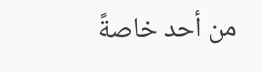من أحد خاصةً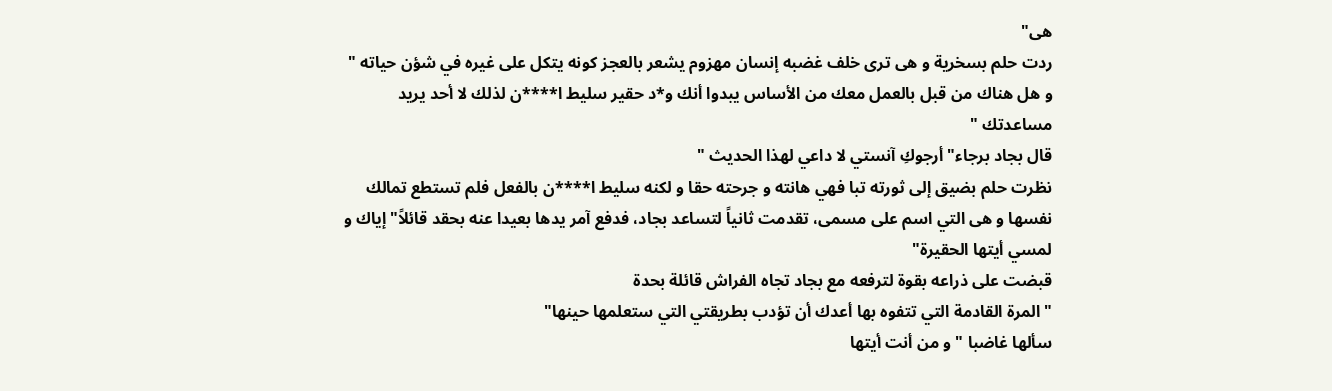هى"
ردت حلم بسخرية و هى ترى خلف غضبه إنسان مهزوم يشعر بالعجز كونه يتكل على غيره في شؤن حياته " و هل هناك من قبل بالعمل معك من الأساس يبدوا أنك و*د حقير سليط ا****ن لذلك لا أحد يريد مساعدتك "
قال بجاد برجاء" أرجوكِ آنستي لا داعي لهذا الحديث "
نظرت حلم بضيق إلى ثورته تبا فهي هانته و جرحته حقا و لكنه سليط ا****ن بالفعل فلم تستطع تمالك نفسها و هى التي اسم على مسمى، تقدمت ثانياً لتساعد بجاد، فدفع آمر يدها بعيدا عنه بحقد قائلاً" إياك و لمسي أيتها الحقيرة"
قبضت على ذراعه بقوة لترفعه مع بجاد تجاه الفراش قائلة بحدة
" المرة القادمة التي تتفوه بها أعدك أن تؤدب بطريقتي التي ستعلمها حينها"
سألها غاضبا " و من أنت أيتها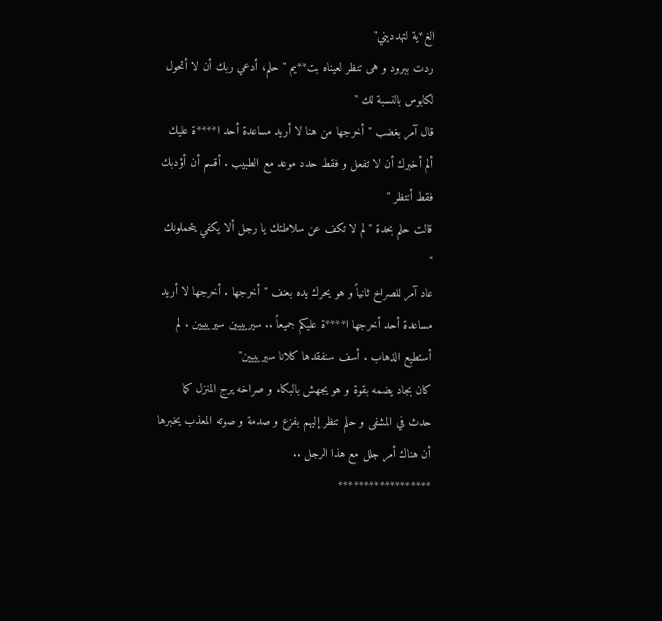الغ*ية لتهدديني"
ردت ببرود و هى تنظر لعيناه بت**يم " حلم، أدعي ربك أن لا أتحول لكابوس بالنسبة لك "
قال آمر بغضب " أخرجها من هنا لا أريد مساعدة أحد ا****ة عليك ألم أخبرك أن لا تفعل و فقط حدد موعد مع الطبيب . أقسم أن أؤدبك فقط أنتظر "
قالت حلم بحدة " لم لا تكف عن سلاطتك يا رجل ألا يكفي يتحملونك "
عاد آمر للصراخ ثانياً و هو يحرك يده بعنف " أخرجها . أخرجها لا أريد مساعدة أحد أخرجها ا****ة عليكم جميعاً .. سيريييين سيريييين . لم أستطيع الذهاب . أسف سنفقدها كلانا سيريييين"
كان بجاد يضمه بقوة و هو يجهش بالبكاء و صراخه يرج المنزل كما حدث في المشفى و حلم تنظر إليهم بفزع و صدمة و صوته المعذب يخبرها أن هناك أمر جلل مع هذا الرجل ..
******************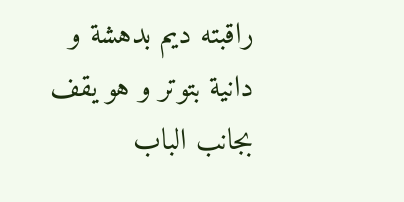راقبته ديم بدهشة و دانية بتوتر و هو يقف بجانب الباب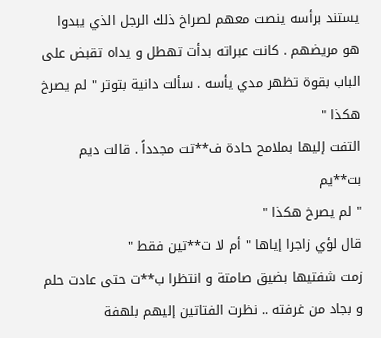يستند برأسه ينصت معهم لصراخ ذلك الرجل الذي يبدوا هو مريضهم . كانت عبراته بدأت تهطل و يداه تقبض على الباب بقوة تظهر مدي يأسه . سألت دانية بتوتر " لم يصرخ هكذا "
التفت إليها بملامح حادة ف**تت مجدداً . قالت ديم بت**يم
" لم يصرخ هكذا "
قال لؤي زاجرا إياها " أم لا ت**تين فقط "
زمت شفتيها بضيق صامتة و انتظرا ب**ت حتى عادت حلم و بجاد من غرفته .. نظرت الفتاتين إليهم بلهفة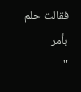فقالت حلم بأمر
"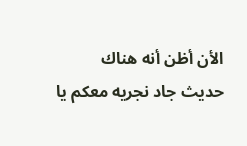الأن أظن أنه هناك حديث جاد نجريه معكم يا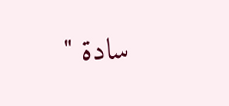سادة "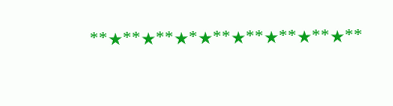**★**★**★*★**★**★**★**★**